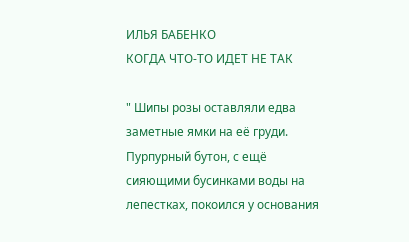ИЛЬЯ БАБЕНКО
КОГДА ЧТО-ТО ИДЕТ НЕ ТАК

" Шипы розы оставляли едва заметные ямки на её груди. Пурпурный бутон, с ещё сияющими бусинками воды на лепестках, покоился у основания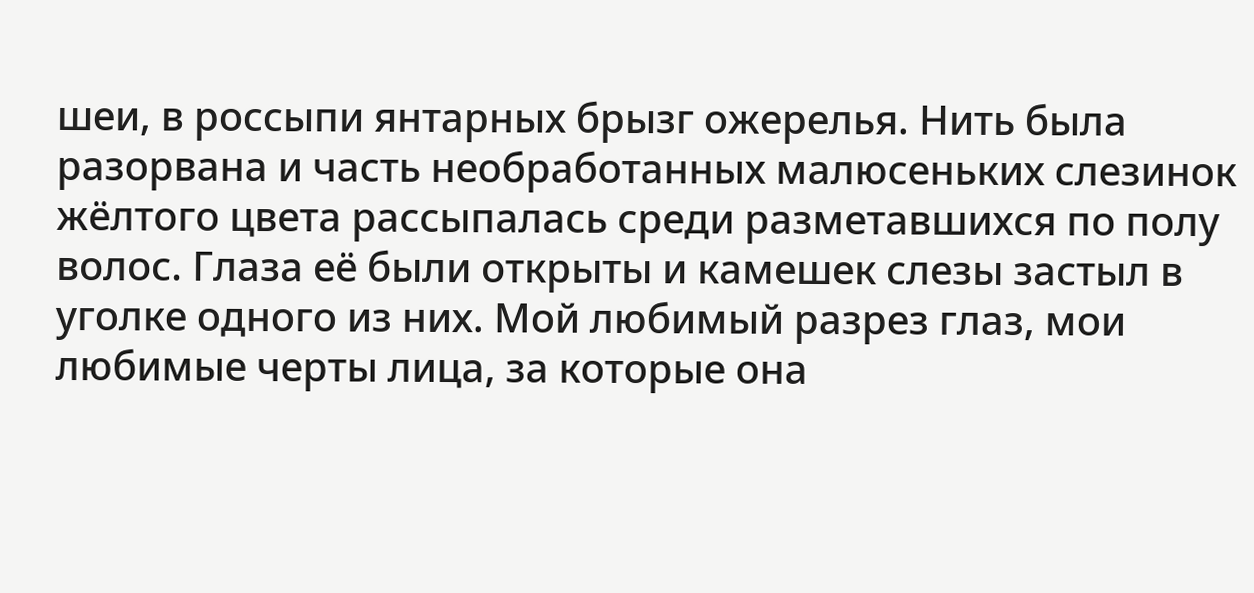шеи, в россыпи янтарных брызг ожерелья. Нить была разорвана и часть необработанных малюсеньких слезинок жёлтого цвета рассыпалась среди разметавшихся по полу волос. Глаза её были открыты и камешек слезы застыл в уголке одного из них. Мой любимый разрез глаз, мои любимые черты лица, за которые она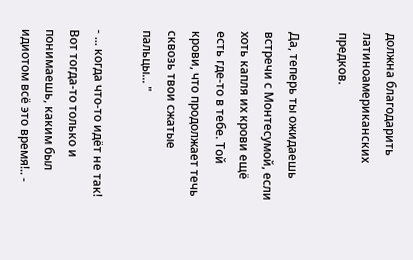должна благодарить латиноамериканских предков.

Да, теперь ты ожидаешь встречи с Монтесумой, если хоть капля их крови ещё есть где-то в тебе. Той крови, что продолжает течь сквозь твои сжатые пальцы... "

- ... когда что-то идёт не так! Вот тогда-то только и понимаешь, каким был идиотом всё это время!.. -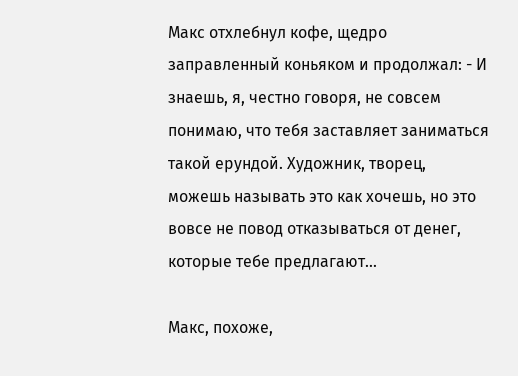Макс отхлебнул кофе, щедро заправленный коньяком и продолжал: - И знаешь, я, честно говоря, не совсем понимаю, что тебя заставляет заниматься такой ерундой. Художник, творец, можешь называть это как хочешь, но это вовсе не повод отказываться от денег, которые тебе предлагают...

Макс, похоже,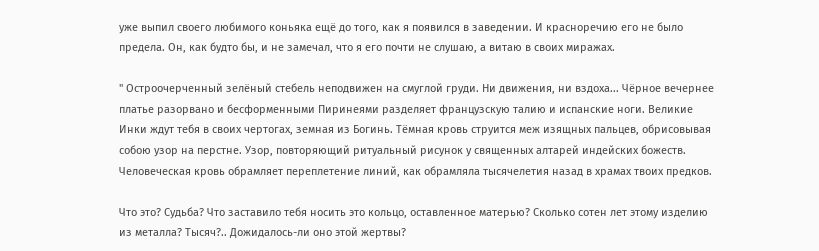уже выпил своего любимого коньяка ещё до того, как я появился в заведении. И красноречию его не было предела. Он, как будто бы, и не замечал, что я его почти не слушаю, а витаю в своих миражах.

" Остроочерченный зелёный стебель неподвижен на смуглой груди. Ни движения, ни вздоха... Чёрное вечернее платье разорвано и бесформенными Пиринеями разделяет французскую талию и испанские ноги. Великие Инки ждут тебя в своих чертогах, земная из Богинь. Тёмная кровь струится меж изящных пальцев, обрисовывая собою узор на перстне. Узор, повторяющий ритуальный рисунок у священных алтарей индейских божеств. Человеческая кровь обрамляет переплетение линий, как обрамляла тысячелетия назад в храмах твоих предков.

Что это? Судьба? Что заставило тебя носить это кольцо, оставленное матерью? Сколько сотен лет этому изделию из металла? Тысяч?.. Дожидалось-ли оно этой жертвы?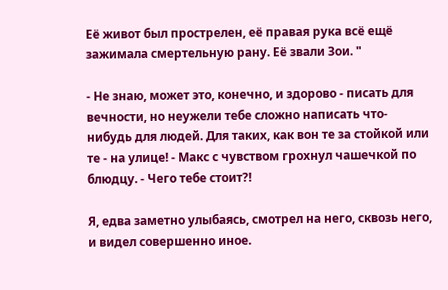Её живот был прострелен, её правая рука всё ещё зажимала смертельную рану. Её звали Зои. "

- Не знаю, может это, конечно, и здорово - писать для вечности, но неужели тебе сложно написать что-нибудь для людей. Для таких, как вон те за стойкой или те - на улице! - Макс с чувством грохнул чашечкой по блюдцу. - Чего тебе стоит?!

Я, едва заметно улыбаясь, смотрел на него, сквозь него, и видел совершенно иное.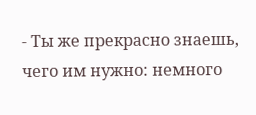- Ты же прекрасно знаешь, чего им нужно: немного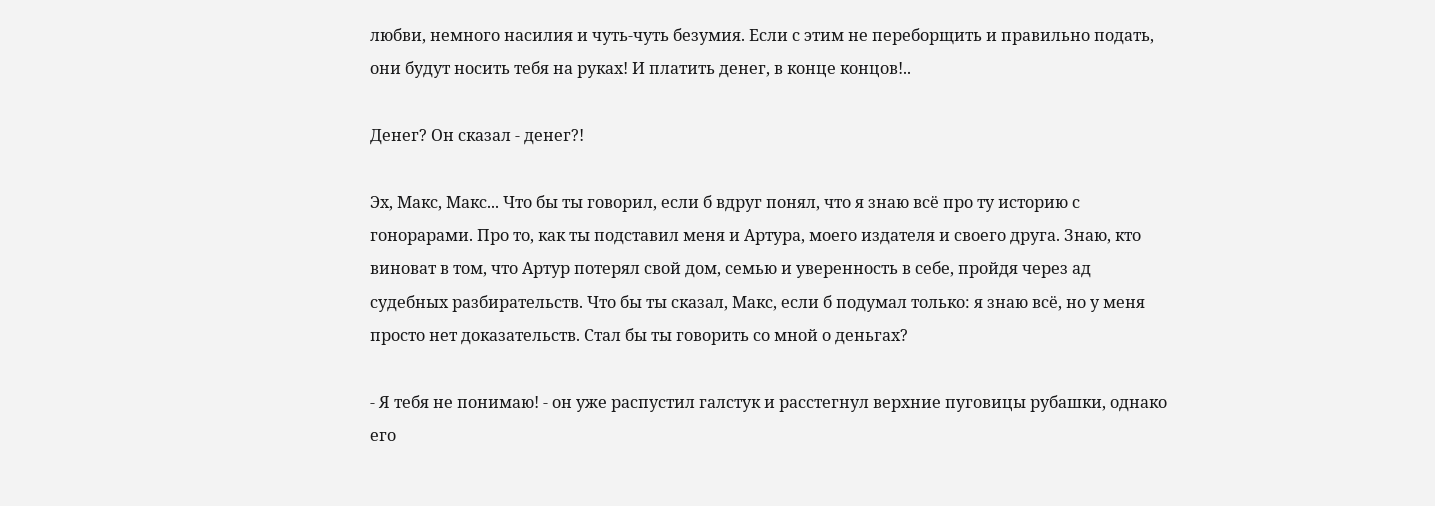любви, немного насилия и чуть-чуть безумия. Если с этим не переборщить и правильно подать, они будут носить тебя на руках! И платить денег, в конце концов!..

Денег? Он сказал - денег?!

Эх, Макс, Макс... Что бы ты говорил, если б вдруг понял, что я знаю всё про ту историю с гонорарами. Про то, как ты подставил меня и Артура, моего издателя и своего друга. Знаю, кто виноват в том, что Артур потерял свой дом, семью и уверенность в себе, пройдя через ад судебных разбирательств. Что бы ты сказал, Макс, если б подумал только: я знаю всё, но у меня просто нет доказательств. Стал бы ты говорить со мной о деньгах?

- Я тебя не понимаю! - он уже распустил галстук и расстегнул верхние пуговицы рубашки, однако его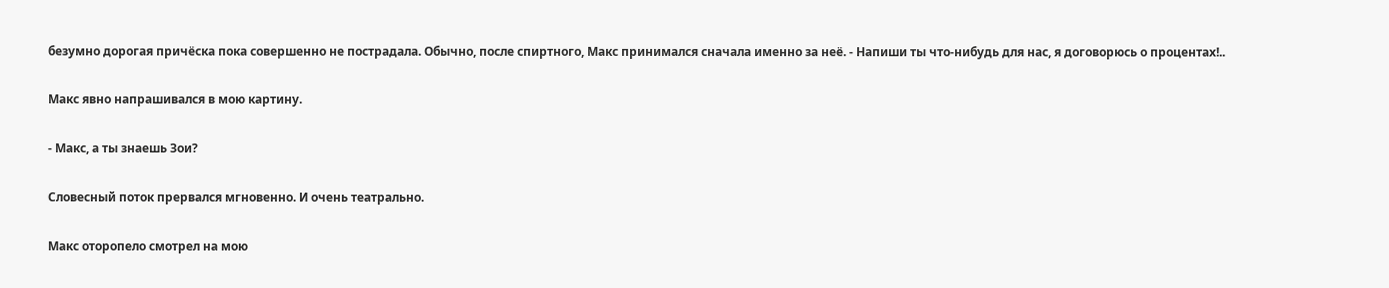безумно дорогая причёска пока совершенно не пострадала. Обычно, после спиртного, Макс принимался сначала именно за неё. - Напиши ты что-нибудь для нас, я договорюсь о процентах!..

Макс явно напрашивался в мою картину.

- Макс, а ты знаешь Зои?

Словесный поток прервался мгновенно. И очень театрально.

Макс оторопело смотрел на мою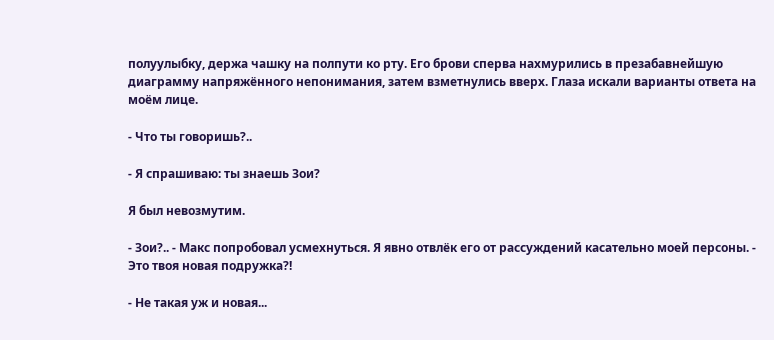полуулыбку, держа чашку на полпути ко рту. Его брови сперва нахмурились в презабавнейшую диаграмму напряжённого непонимания, затем взметнулись вверх. Глаза искали варианты ответа на моём лице.

- Что ты говоришь?..

- Я спрашиваю: ты знаешь Зои?

Я был невозмутим.

- Зои?.. - Макс попробовал усмехнуться. Я явно отвлёк его от рассуждений касательно моей персоны. - Это твоя новая подружка?!

- Не такая уж и новая...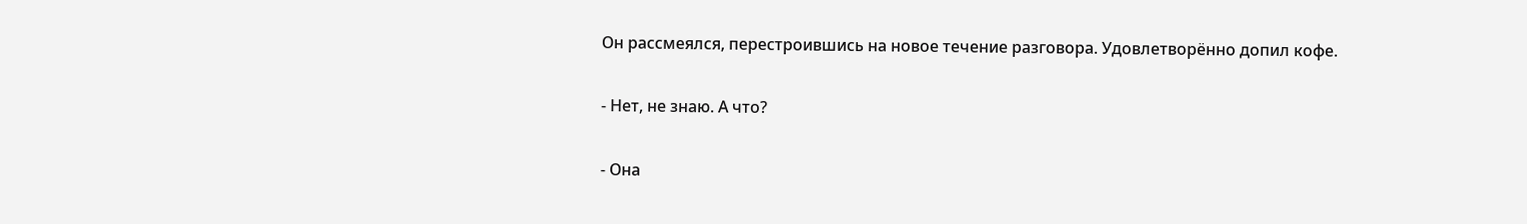Он рассмеялся, перестроившись на новое течение разговора. Удовлетворённо допил кофе.

- Нет, не знаю. А что?

- Она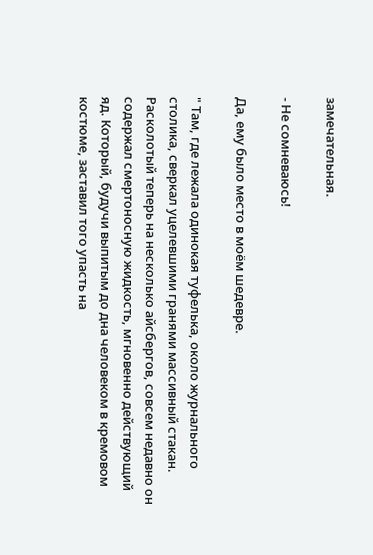замечательная.

- Не сомневаюсь!

Да, ему было место в моём шедевре.

" Там, где лежала одинокая туфелька, около журнального столика, сверкал уцелевшими гранями массивный стакан. Расколотый теперь на несколько айсбергов, совсем недавно он содержал смертоносную жидкость, мгновенно действующий яд. Который, будучи выпитым до дна человеком в кремовом костюме, заставил того упасть на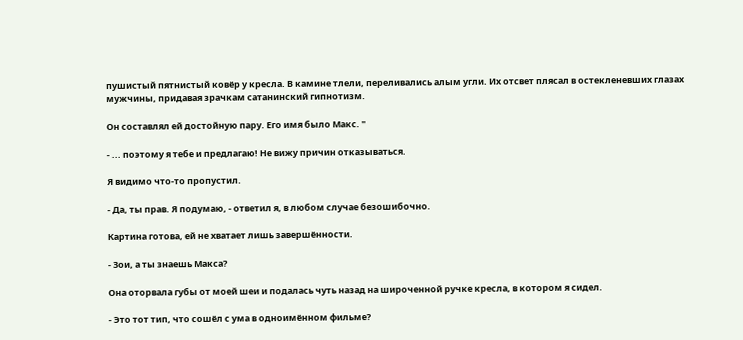пушистый пятнистый ковёр у кресла. В камине тлели, переливались алым угли. Их отсвет плясал в остекленевших глазах мужчины, придавая зрачкам сатанинский гипнотизм.

Он составлял ей достойную пару. Его имя было Макс. "

- ... поэтому я тебе и предлагаю! Не вижу причин отказываться.

Я видимо что-то пропустил.

- Да, ты прав. Я подумаю, - ответил я, в любом случае безошибочно.

Картина готова, ей не хватает лишь завершённости.

- Зои, а ты знаешь Макса?

Она оторвала губы от моей шеи и подалась чуть назад на широченной ручке кресла, в котором я сидел.

- Это тот тип, что сошёл с ума в одноимённом фильме?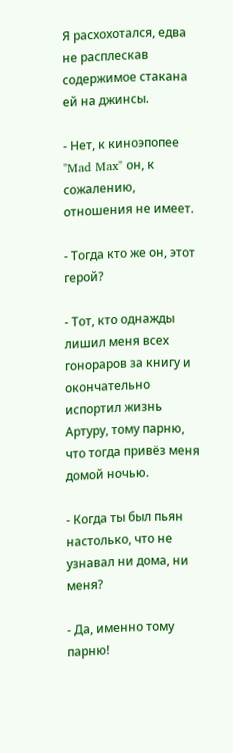Я расхохотался, едва не расплескав содержимое стакана ей на джинсы.

- Нет, к киноэпопее "Mad Max" он, к сожалению, отношения не имеет.

- Тогда кто же он, этот герой?

- Тот, кто однажды лишил меня всех гонораров за книгу и окончательно испортил жизнь Артуру, тому парню, что тогда привёз меня домой ночью.

- Когда ты был пьян настолько, что не узнавал ни дома, ни меня?

- Да, именно тому парню!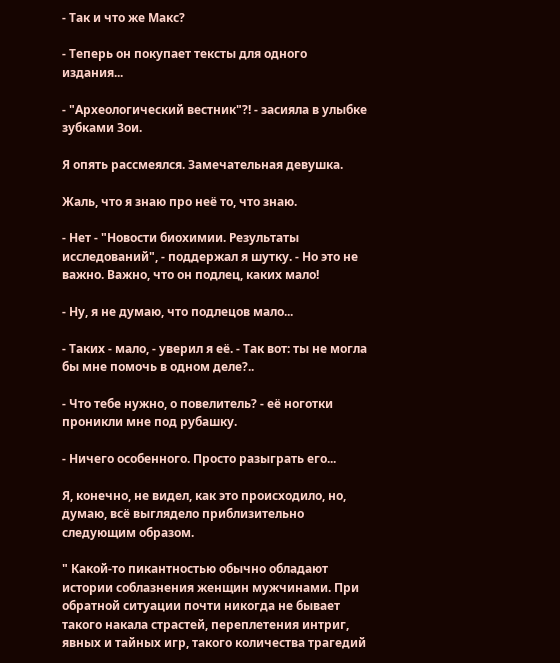- Так и что же Макс?

- Теперь он покупает тексты для одного издания...

- "Археологический вестник"?! - засияла в улыбке зубками Зои.

Я опять рассмеялся. Замечательная девушка.

Жаль, что я знаю про неё то, что знаю.

- Нет - "Новости биохимии. Результаты исследований", - поддержал я шутку. - Но это не важно. Важно, что он подлец, каких мало!

- Ну, я не думаю, что подлецов мало...

- Таких - мало, - уверил я её. - Так вот: ты не могла бы мне помочь в одном деле?..

- Что тебе нужно, о повелитель? - её ноготки проникли мне под рубашку.

- Ничего особенного. Просто разыграть его...

Я, конечно, не видел, как это происходило, но, думаю, всё выглядело приблизительно следующим образом.

" Какой-то пикантностью обычно обладают истории соблазнения женщин мужчинами. При обратной ситуации почти никогда не бывает такого накала страстей, переплетения интриг, явных и тайных игр, такого количества трагедий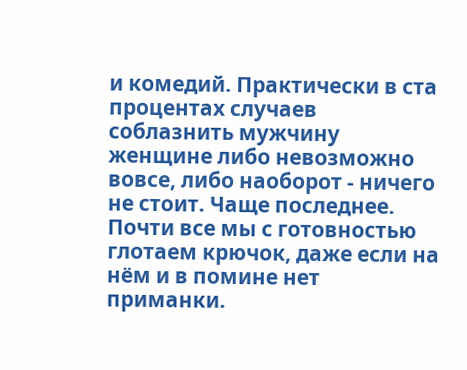и комедий. Практически в ста процентах случаев соблазнить мужчину женщине либо невозможно вовсе, либо наоборот - ничего не стоит. Чаще последнее. Почти все мы с готовностью глотаем крючок, даже если на нём и в помине нет приманки.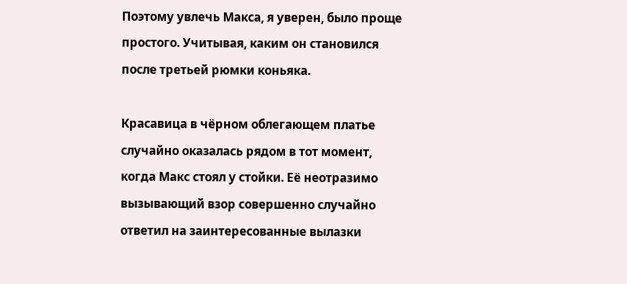Поэтому увлечь Макса, я уверен, было проще простого. Учитывая, каким он становился после третьей рюмки коньяка.

Красавица в чёрном облегающем платье случайно оказалась рядом в тот момент, когда Макс стоял у стойки. Её неотразимо вызывающий взор совершенно случайно ответил на заинтересованные вылазки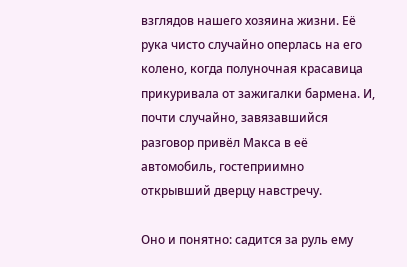взглядов нашего хозяина жизни. Её рука чисто случайно оперлась на его колено, когда полуночная красавица прикуривала от зажигалки бармена. И, почти случайно, завязавшийся разговор привёл Макса в её автомобиль, гостеприимно открывший дверцу навстречу.

Оно и понятно: садится за руль ему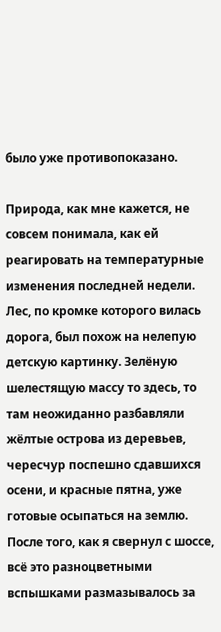было уже противопоказано.

Природа, как мне кажется, не совсем понимала, как ей реагировать на температурные изменения последней недели. Лес, по кромке которого вилась дорога, был похож на нелепую детскую картинку. Зелёную шелестящую массу то здесь, то там неожиданно разбавляли жёлтые острова из деревьев, чересчур поспешно сдавшихся осени, и красные пятна, уже готовые осыпаться на землю. После того, как я свернул с шоссе, всё это разноцветными вспышками размазывалось за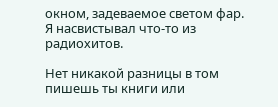окном, задеваемое светом фар. Я насвистывал что-то из радиохитов.

Нет никакой разницы в том пишешь ты книги или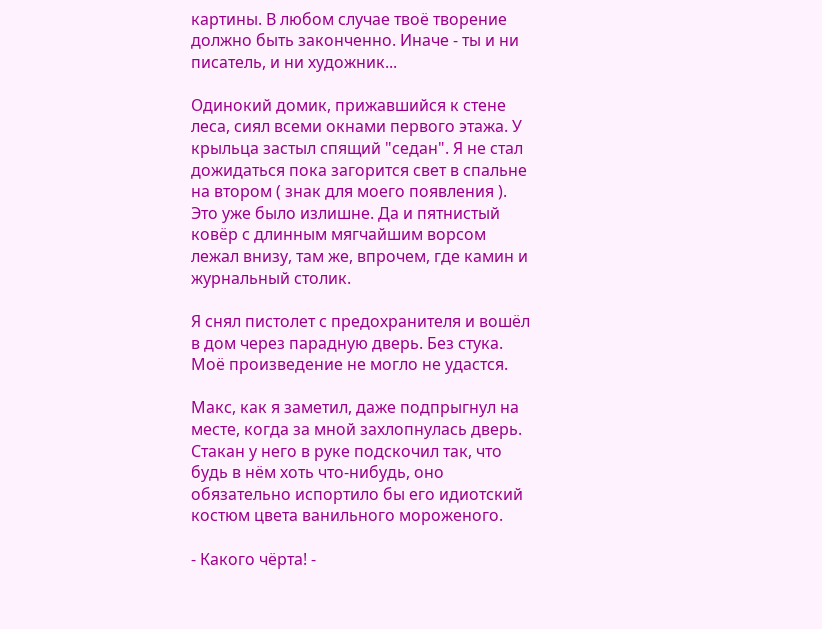картины. В любом случае твоё творение должно быть законченно. Иначе - ты и ни писатель, и ни художник...

Одинокий домик, прижавшийся к стене леса, сиял всеми окнами первого этажа. У крыльца застыл спящий "седан". Я не стал дожидаться пока загорится свет в спальне на втором ( знак для моего появления ). Это уже было излишне. Да и пятнистый ковёр с длинным мягчайшим ворсом лежал внизу, там же, впрочем, где камин и журнальный столик.

Я снял пистолет с предохранителя и вошёл в дом через парадную дверь. Без стука. Моё произведение не могло не удастся.

Макс, как я заметил, даже подпрыгнул на месте, когда за мной захлопнулась дверь. Стакан у него в руке подскочил так, что будь в нём хоть что-нибудь, оно обязательно испортило бы его идиотский костюм цвета ванильного мороженого.

- Какого чёрта! -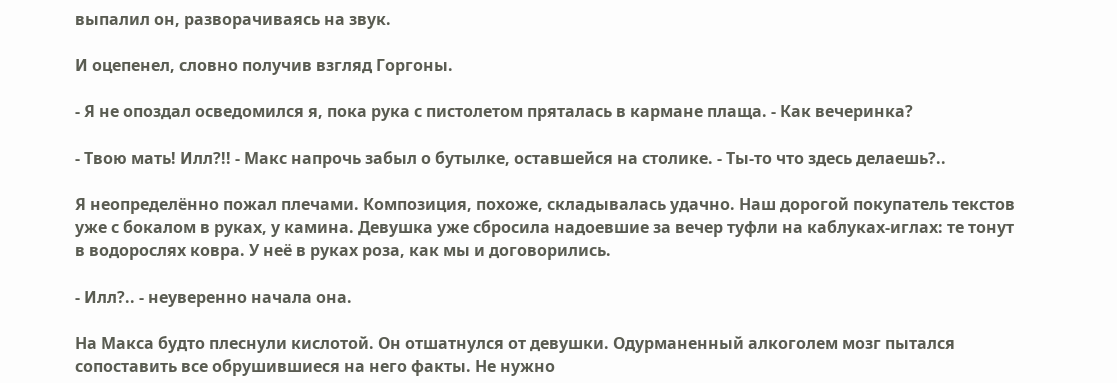выпалил он, разворачиваясь на звук.

И оцепенел, словно получив взгляд Горгоны.

- Я не опоздал осведомился я, пока рука с пистолетом пряталась в кармане плаща. - Как вечеринка?

- Твою мать! Илл?!! - Макс напрочь забыл о бутылке, оставшейся на столике. - Ты-то что здесь делаешь?..

Я неопределённо пожал плечами. Композиция, похоже, складывалась удачно. Наш дорогой покупатель текстов уже с бокалом в руках, у камина. Девушка уже сбросила надоевшие за вечер туфли на каблуках-иглах: те тонут в водорослях ковра. У неё в руках роза, как мы и договорились.

- Илл?.. - неуверенно начала она.

На Макса будто плеснули кислотой. Он отшатнулся от девушки. Одурманенный алкоголем мозг пытался сопоставить все обрушившиеся на него факты. Не нужно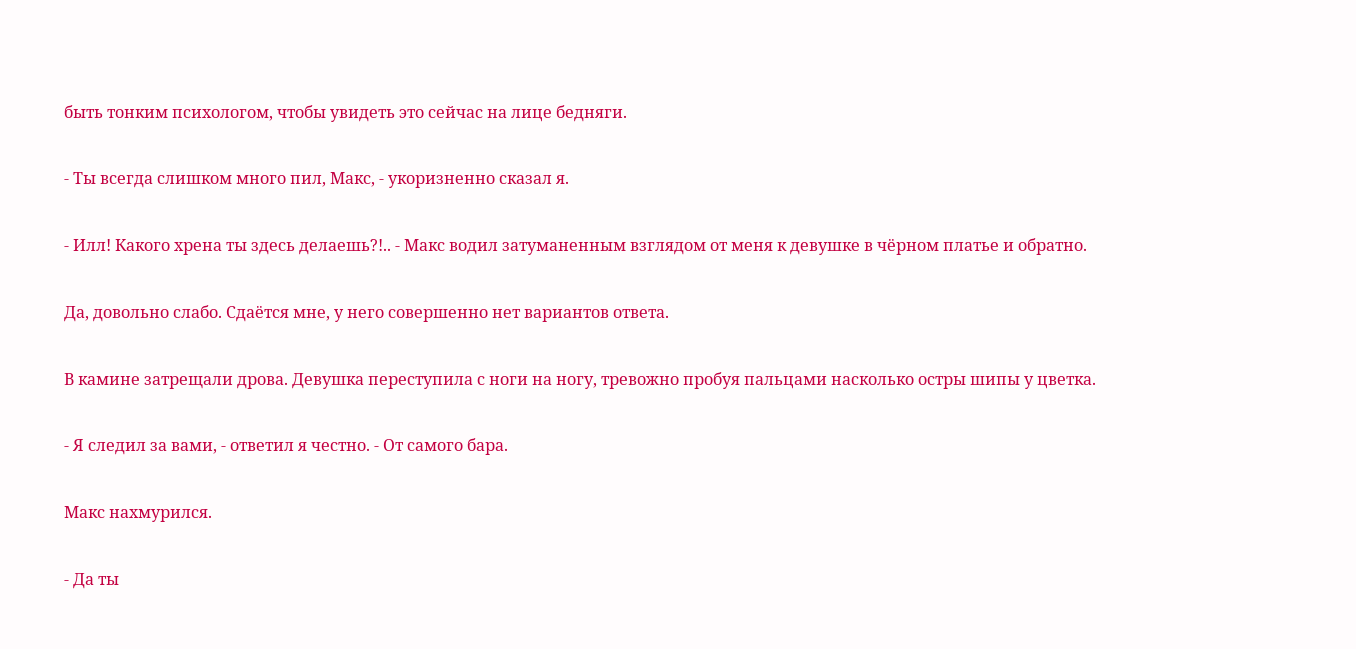быть тонким психологом, чтобы увидеть это сейчас на лице бедняги.

- Ты всегда слишком много пил, Макс, - укоризненно сказал я.

- Илл! Какого хрена ты здесь делаешь?!.. - Макс водил затуманенным взглядом от меня к девушке в чёрном платье и обратно.

Да, довольно слабо. Сдаётся мне, у него совершенно нет вариантов ответа.

В камине затрещали дрова. Девушка переступила с ноги на ногу, тревожно пробуя пальцами насколько остры шипы у цветка.

- Я следил за вами, - ответил я честно. - От самого бара.

Макс нахмурился.

- Да ты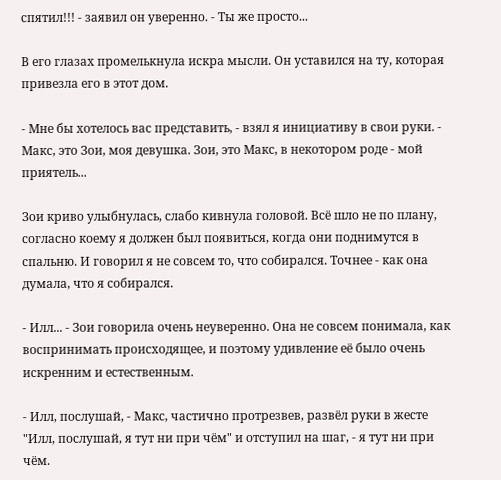спятил!!! - заявил он уверенно. - Ты же просто...

В его глазах промелькнула искра мысли. Он уставился на ту, которая привезла его в этот дом.

- Мне бы хотелось вас представить, - взял я инициативу в свои руки. - Макс, это Зои, моя девушка. Зои, это Макс, в некотором роде - мой приятель...

Зои криво улыбнулась, слабо кивнула головой. Всё шло не по плану, согласно коему я должен был появиться, когда они поднимутся в спальню. И говорил я не совсем то, что собирался. Точнее - как она думала, что я собирался.

- Илл... - Зои говорила очень неуверенно. Она не совсем понимала, как воспринимать происходящее, и поэтому удивление её было очень искренним и естественным.

- Илл, послушай, - Макс, частично протрезвев, развёл руки в жесте "Илл, послушай, я тут ни при чём" и отступил на шаг, - я тут ни при чём.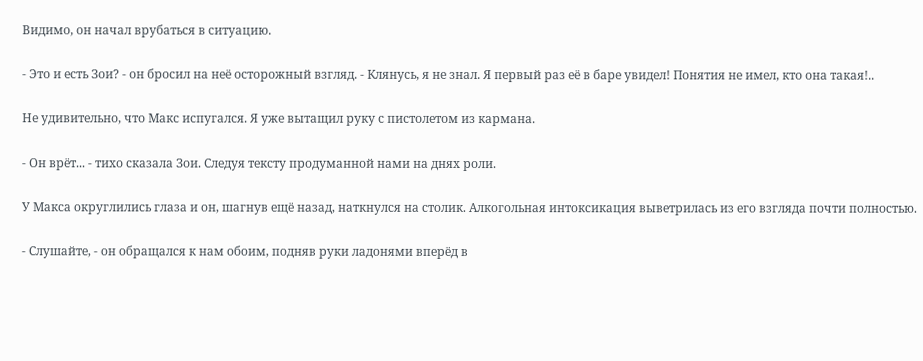Видимо, он начал врубаться в ситуацию.

- Это и есть Зои? - он бросил на неё осторожный взгляд. - Клянусь, я не знал. Я первый раз её в баре увидел! Понятия не имел, кто она такая!..

Не удивительно, что Макс испугался. Я уже вытащил руку с пистолетом из кармана.

- Он врёт... - тихо сказала Зои. Следуя тексту продуманной нами на днях роли.

У Макса округлились глаза и он, шагнув ещё назад, наткнулся на столик. Алкогольная интоксикация выветрилась из его взгляда почти полностью.

- Слушайте, - он обращался к нам обоим, подняв руки ладонями вперёд в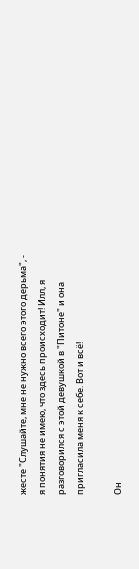жесте "Слушайте, мне не нужно всего этого дерьма", - я понятия не имею, что здесь происходит! Илл, я разговорился с этой девушкой в "Питоне" и она пригласила меня к себе. Вот и всё!

Он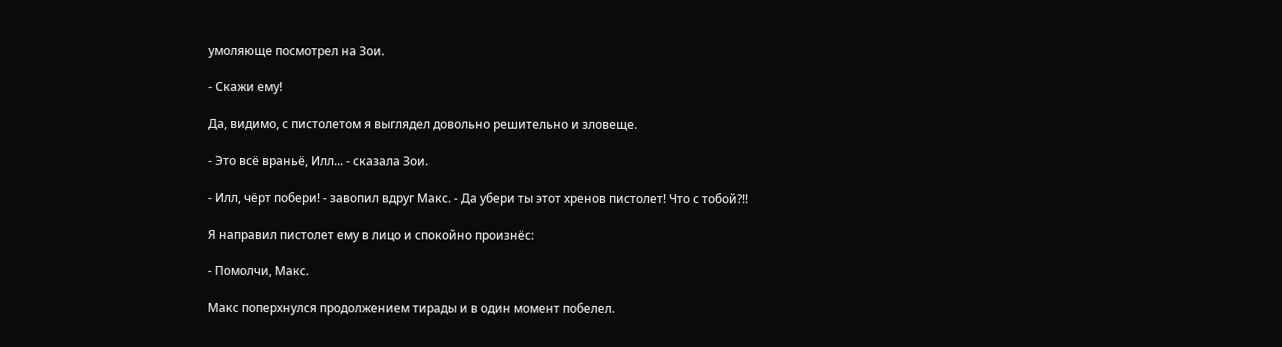умоляюще посмотрел на Зои.

- Скажи ему!

Да, видимо, с пистолетом я выглядел довольно решительно и зловеще.

- Это всё враньё, Илл... - сказала Зои.

- Илл, чёрт побери! - завопил вдруг Макс. - Да убери ты этот хренов пистолет! Что с тобой?!!

Я направил пистолет ему в лицо и спокойно произнёс:

- Помолчи, Макс.

Макс поперхнулся продолжением тирады и в один момент побелел.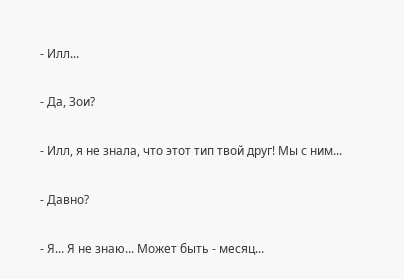- Илл...

- Да, Зои?

- Илл, я не знала, что этот тип твой друг! Мы с ним...

- Давно?

- Я... Я не знаю... Может быть - месяц...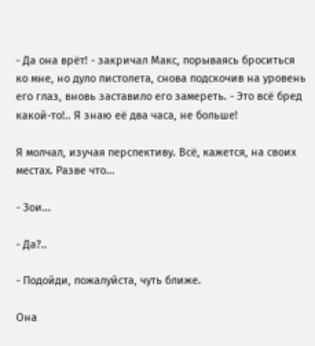- Да она врёт! - закричал Макс, порываясь броситься ко мне, но дуло пистолета, снова подскочив на уровень его глаз, вновь заставило его замереть. - Это всё бред какой-то!.. Я знаю её два часа, не больше!

Я молчал, изучая перспективу. Всё, кажется, на своих местах. Разве что...

- Зои...

- Да?..

- Подойди, пожалуйста, чуть ближе.

Она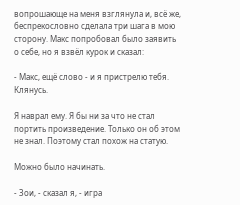вопрошающе на меня взглянула и, всё же, беспрекословно сделала три шага в мою сторону. Макс попробовал было заявить о себе, но я взвёл курок и сказал:

- Макс, ещё слово - и я пристрелю тебя. Клянусь.

Я наврал ему. Я бы ни за что не стал портить произведение. Только он об этом не знал. Поэтому стал похож на статую.

Можно было начинать.

- Зои, - сказал я, - игра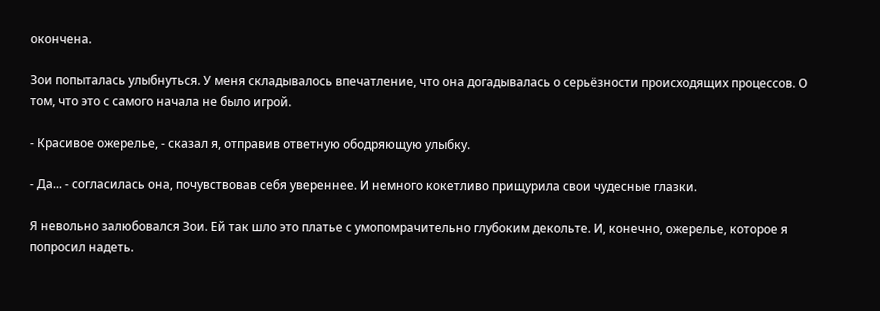окончена.

Зои попыталась улыбнуться. У меня складывалось впечатление, что она догадывалась о серьёзности происходящих процессов. О том, что это с самого начала не было игрой.

- Красивое ожерелье, - сказал я, отправив ответную ободряющую улыбку.

- Да... - согласилась она, почувствовав себя увереннее. И немного кокетливо прищурила свои чудесные глазки.

Я невольно залюбовался Зои. Ей так шло это платье с умопомрачительно глубоким декольте. И, конечно, ожерелье, которое я попросил надеть.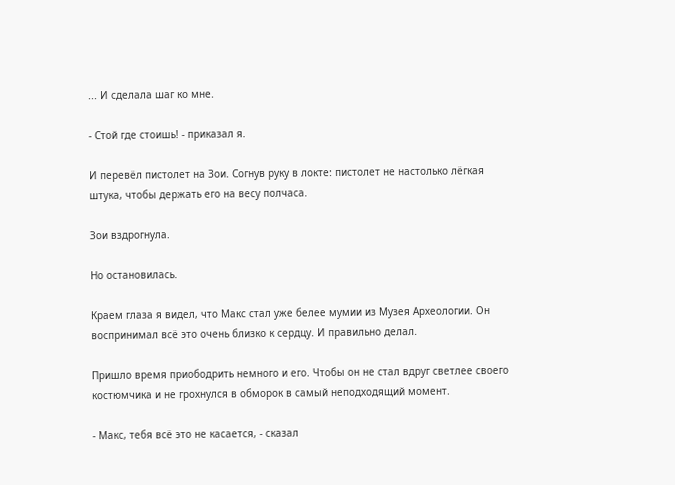... И сделала шаг ко мне.

- Стой где стоишь! - приказал я.

И перевёл пистолет на Зои. Согнув руку в локте: пистолет не настолько лёгкая штука, чтобы держать его на весу полчаса.

Зои вздрогнула.

Но остановилась.

Краем глаза я видел, что Макс стал уже белее мумии из Музея Археологии. Он воспринимал всё это очень близко к сердцу. И правильно делал.

Пришло время приободрить немного и его. Чтобы он не стал вдруг светлее своего костюмчика и не грохнулся в обморок в самый неподходящий момент.

- Макс, тебя всё это не касается, - сказал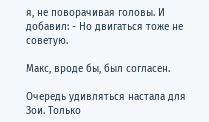я, не поворачивая головы. И добавил: - Но двигаться тоже не советую.

Макс, вроде бы, был согласен.

Очередь удивляться настала для Зои. Только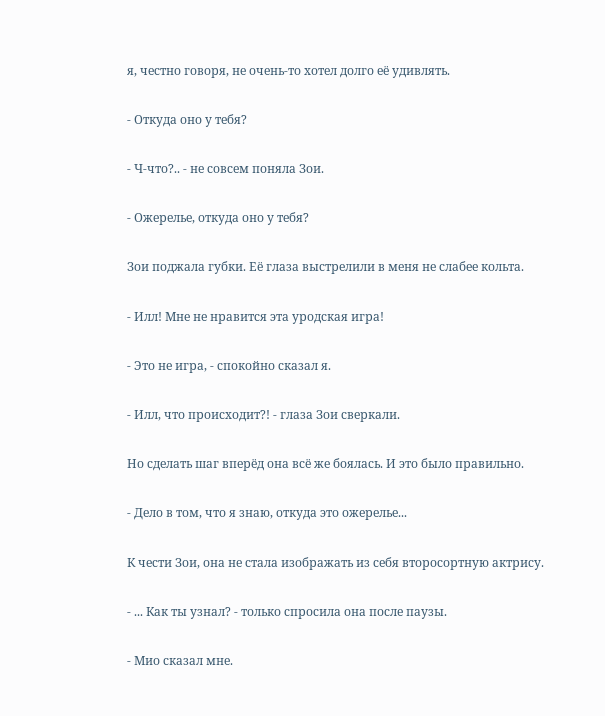я, честно говоря, не очень-то хотел долго её удивлять.

- Откуда оно у тебя?

- Ч-что?.. - не совсем поняла Зои.

- Ожерелье, откуда оно у тебя?

Зои поджала губки. Её глаза выстрелили в меня не слабее кольта.

- Илл! Мне не нравится эта уродская игра!

- Это не игра, - спокойно сказал я.

- Илл, что происходит?! - глаза Зои сверкали.

Но сделать шаг вперёд она всё же боялась. И это было правильно.

- Дело в том, что я знаю, откуда это ожерелье...

К чести Зои, она не стала изображать из себя второсортную актрису.

- ... Как ты узнал? - только спросила она после паузы.

- Мио сказал мне.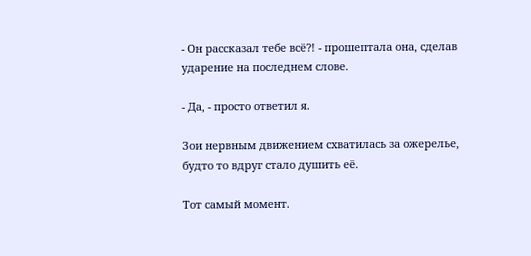- Он рассказал тебе всё?! - прошептала она, сделав ударение на последнем слове.

- Да, - просто ответил я.

Зои нервным движением схватилась за ожерелье, будто то вдруг стало душить её.

Тот самый момент.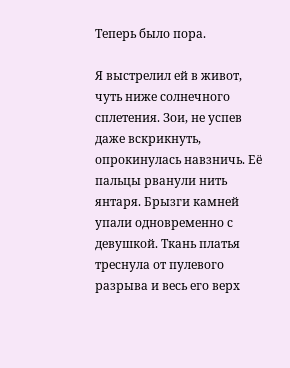Теперь было пора.

Я выстрелил ей в живот, чуть ниже солнечного сплетения. Зои, не успев даже вскрикнуть, опрокинулась навзничь. Её пальцы рванули нить янтаря. Брызги камней упали одновременно с девушкой. Ткань платья треснула от пулевого разрыва и весь его верх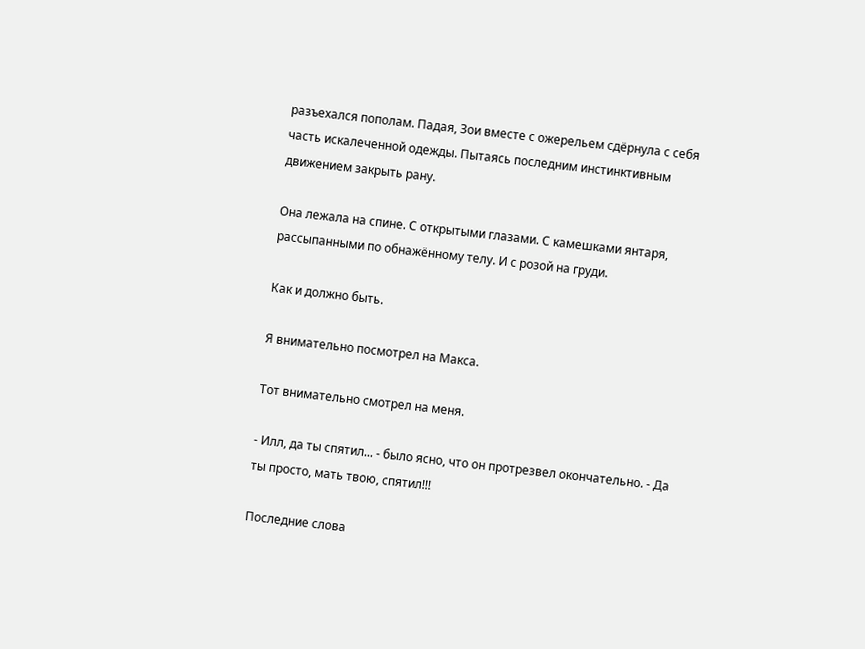разъехался пополам. Падая, Зои вместе с ожерельем сдёрнула с себя часть искалеченной одежды. Пытаясь последним инстинктивным движением закрыть рану.

Она лежала на спине. С открытыми глазами. С камешками янтаря, рассыпанными по обнажённому телу. И с розой на груди.

Как и должно быть.

Я внимательно посмотрел на Макса.

Тот внимательно смотрел на меня.

- Илл, да ты спятил... - было ясно, что он протрезвел окончательно. - Да ты просто, мать твою, спятил!!!

Последние слова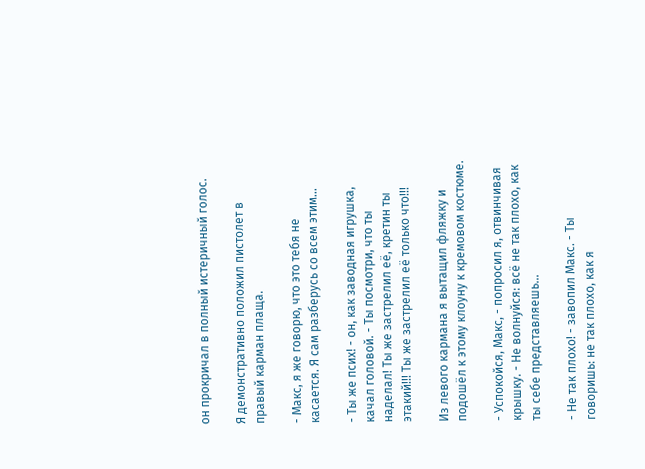он прокричал в полный истеричный голос.

Я демонстративно положил пистолет в правый карман плаща.

- Макс, я же говорю, что это тебя не касается. Я сам разберусь со всем этим...

- Ты же псих! - он, как заводная игрушка, качал головой. - Ты посмотри, что ты наделал! Ты же застрелил её, кретин ты этакий!!! Ты же застрелил её только что!!!

Из левого кармана я вытащил фляжку и подошёл к этому клоуну к кремовом костюме.

- Успокойся, Макс, - попросил я, отвинчивая крышку. - Не волнуйся: всё не так плохо, как ты себе представляешь...

- Не так плохо! - завопил Макс. - Ты говоришь: не так плохо, как я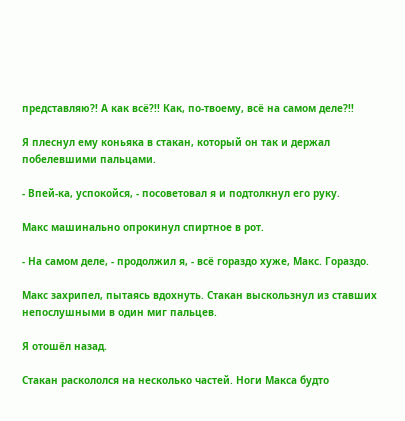представляю?! А как всё?!! Как, по-твоему, всё на самом деле?!!

Я плеснул ему коньяка в стакан, который он так и держал побелевшими пальцами.

- Впей-ка, успокойся, - посоветовал я и подтолкнул его руку.

Макс машинально опрокинул спиртное в рот.

- На самом деле, - продолжил я, - всё гораздо хуже, Макс. Гораздо.

Макс захрипел, пытаясь вдохнуть. Стакан выскользнул из ставших непослушными в один миг пальцев.

Я отошёл назад.

Стакан раскололся на несколько частей. Ноги Макса будто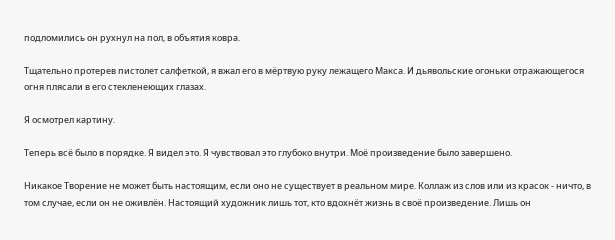подломились он рухнул на пол, в объятия ковра.

Тщательно протерев пистолет салфеткой, я вжал его в мёртвую руку лежащего Макса. И дьявольские огоньки отражающегося огня плясали в его стекленеющих глазах.

Я осмотрел картину.

Теперь всё было в порядке. Я видел это. Я чувствовал это глубоко внутри. Моё произведение было завершено.

Никакое Творение не может быть настоящим, если оно не существует в реальном мире. Коллаж из слов или из красок - ничто, в том случае, если он не оживлён. Настоящий художник лишь тот, кто вдохнёт жизнь в своё произведение. Лишь он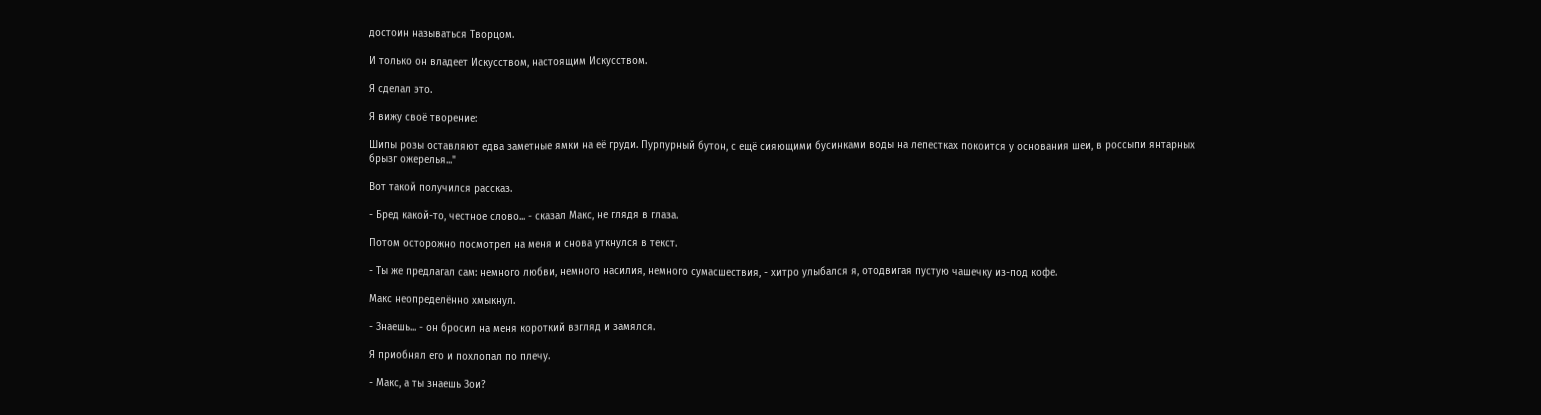достоин называться Творцом.

И только он владеет Искусством, настоящим Искусством.

Я сделал это.

Я вижу своё творение:

Шипы розы оставляют едва заметные ямки на её груди. Пурпурный бутон, с ещё сияющими бусинками воды на лепестках покоится у основания шеи, в россыпи янтарных брызг ожерелья..."

Вот такой получился рассказ.

- Бред какой-то, честное слово... - сказал Макс, не глядя в глаза.

Потом осторожно посмотрел на меня и снова уткнулся в текст.

- Ты же предлагал сам: немного любви, немного насилия, немного сумасшествия, - хитро улыбался я, отодвигая пустую чашечку из-под кофе.

Макс неопределённо хмыкнул.

- Знаешь... - он бросил на меня короткий взгляд и замялся.

Я приобнял его и похлопал по плечу.

- Макс, а ты знаешь Зои?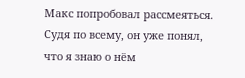Макс попробовал рассмеяться. Судя по всему, он уже понял, что я знаю о нём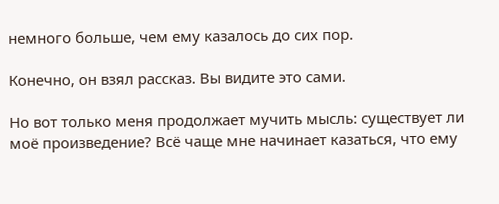немного больше, чем ему казалось до сих пор.

Конечно, он взял рассказ. Вы видите это сами.

Но вот только меня продолжает мучить мысль: существует ли моё произведение? Всё чаще мне начинает казаться, что ему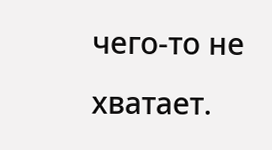чего-то не хватает.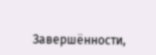Завершённости,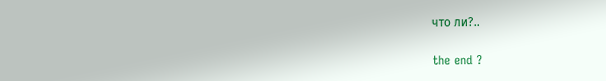что ли?..

the end ?